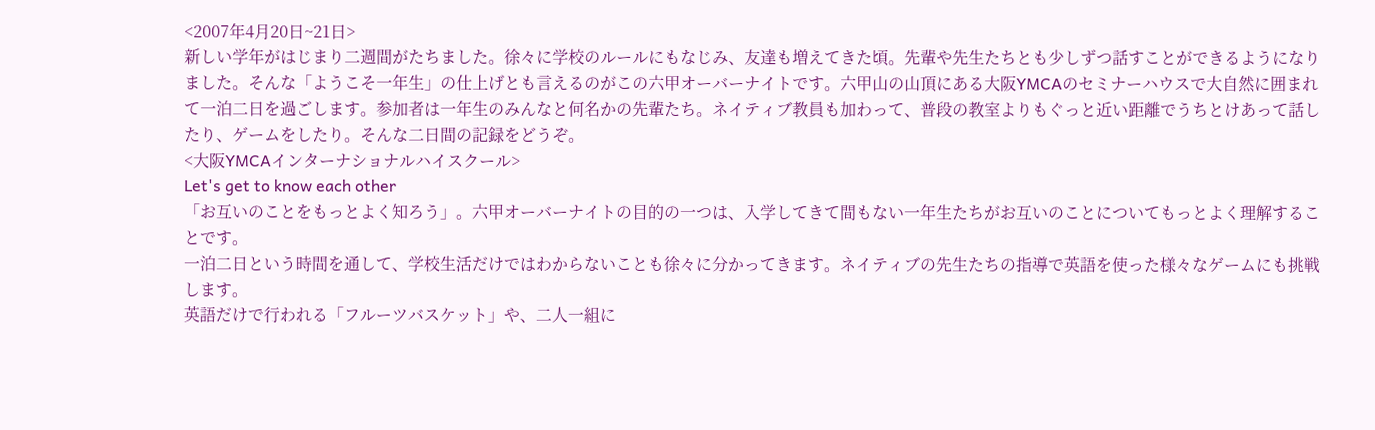<2007年4月20日~21日>
新しい学年がはじまり二週間がたちました。徐々に学校のルールにもなじみ、友達も増えてきた頃。先輩や先生たちとも少しずつ話すことができるようになりました。そんな「ようこそ一年生」の仕上げとも言えるのがこの六甲オーバーナイトです。六甲山の山頂にある大阪YMCAのセミナーハウスで大自然に囲まれて一泊二日を過ごします。参加者は一年生のみんなと何名かの先輩たち。ネイティブ教員も加わって、普段の教室よりもぐっと近い距離でうちとけあって話したり、ゲームをしたり。そんな二日間の記録をどうぞ。
<大阪YMCAインターナショナルハイスクール>
Let's get to know each other
「お互いのことをもっとよく知ろう」。六甲オーバーナイトの目的の一つは、入学してきて間もない一年生たちがお互いのことについてもっとよく理解することです。
一泊二日という時間を通して、学校生活だけではわからないことも徐々に分かってきます。ネイティブの先生たちの指導で英語を使った様々なゲームにも挑戦します。
英語だけで行われる「フルーツバスケット」や、二人一組に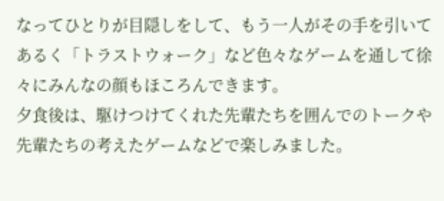なってひとりが目隠しをして、もう一人がその手を引いてあるく「トラストウォーク」など色々なゲームを通して徐々にみんなの顔もほころんできます。
夕食後は、駆けつけてくれた先輩たちを囲んでのトークや先輩たちの考えたゲームなどで楽しみました。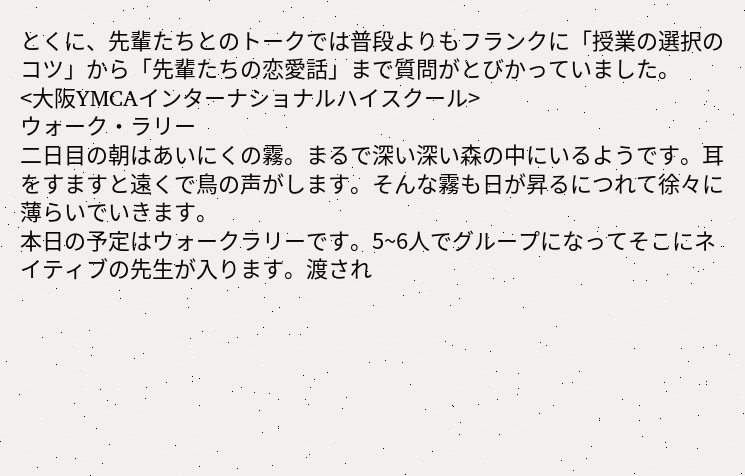とくに、先輩たちとのトークでは普段よりもフランクに「授業の選択のコツ」から「先輩たちの恋愛話」まで質問がとびかっていました。
<大阪YMCAインターナショナルハイスクール>
ウォーク・ラリー
二日目の朝はあいにくの霧。まるで深い深い森の中にいるようです。耳をすますと遠くで鳥の声がします。そんな霧も日が昇るにつれて徐々に薄らいでいきます。
本日の予定はウォークラリーです。5~6人でグループになってそこにネイティブの先生が入ります。渡され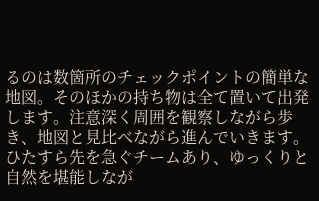るのは数箇所のチェックポイントの簡単な地図。そのほかの持ち物は全て置いて出発します。注意深く周囲を観察しながら歩き、地図と見比べながら進んでいきます。ひたすら先を急ぐチームあり、ゆっくりと自然を堪能しなが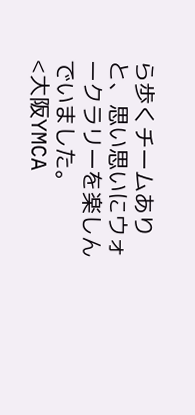ら歩くチームありと、思い思いにウォークラリーを楽しんでいました。
<大阪YMCA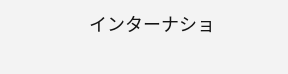インターナショ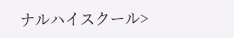ナルハイスクール>